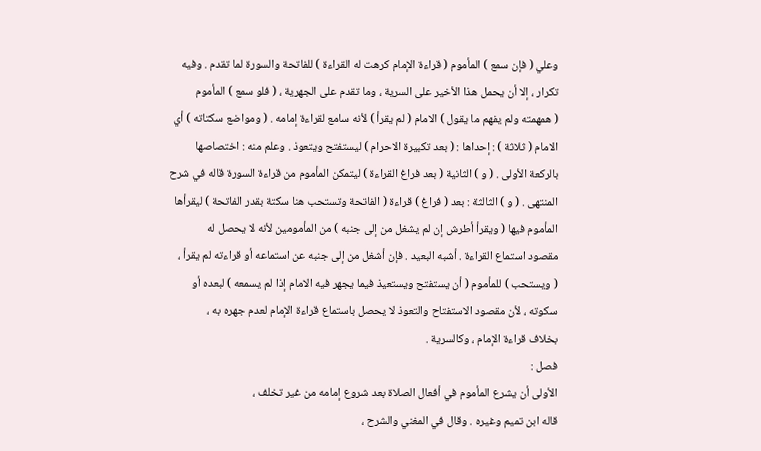وعلي ( فإن سمع ) المأموم ( قراءة الإمام كرهت له القراءة ) للفاتحة والسورة لما تقدم . وفيه
تكرار ، إلا أن يحمل هذا الأخير على السرية ، وما تقدم على الجهرية ، ( فلو سمع ) المأموم
( همهمته ولم يفهم ما يقول ) الامام ( لم يقرأ ) لأنه سامع لقراءة إمامه . ( ومواضع سكتاته ) أي
الامام ( ثلاثة ) : إحداها : ( بعد تكبيرة الاحرام ) ليستفتح ويتعوذ . وعلم منه : اختصاصها
بالركعة الأولى . ( و ) الثانية ( بعد فراغ القراءة ) ليتمكن المأموم من قراءة السورة قاله في شرح
المنتهى . ( و ) الثالثة : بعد ( فراغ ) قراءة ( الفاتحة وتستحب هنا سكتة بقدر الفاتحة ) ليقرأها
المأموم فيها ( ويقرأ أطرش إن لم يشغل من إلى جنبه ) من المأمومين لأنه لا يحصل له
مقصود استماع القراءة . أشبه البعيد . فإن أشغل من إلى جنبه عن استماعه أو قراءته لم يقرأ ،
( ويستحب ) للمأموم ( أن يستفتح ويستعيذ فيما يجهر فيه الامام إذا لم يسمعه ) لبعده أو
سكوته ، لأن مقصود الاستفتاح والتعوذ لا يحصل باستماع قراءة الإمام لعدم جهره به ،
بخلاف قراءة الإمام ، وكالسرية .
فصل :
الأولى أن يشرع المأموم في أفعال الصلاة بعد شروع إمامه من غير تخلف ،
قاله ابن تميم وغيره . وقال في المغني والشرح ،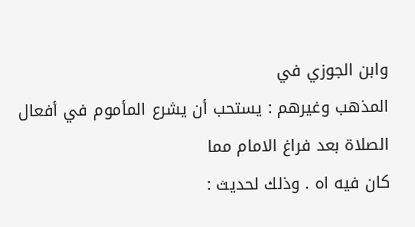وابن الجوزي في
المذهب وغيرهم : يستحب أن يشرع المأموم في أفعال الصلاة بعد فراغ الامام مما
كان فيه اه . وذلك لحديث :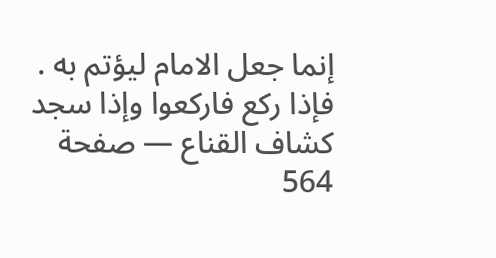إنما جعل الامام ليؤتم به . فإذا ركع فاركعوا وإذا سجد
كشاف القناع — صفحة 564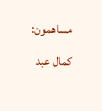مساهمون: كمال عبد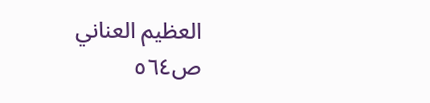العظيم العناني
ص٥٦٤